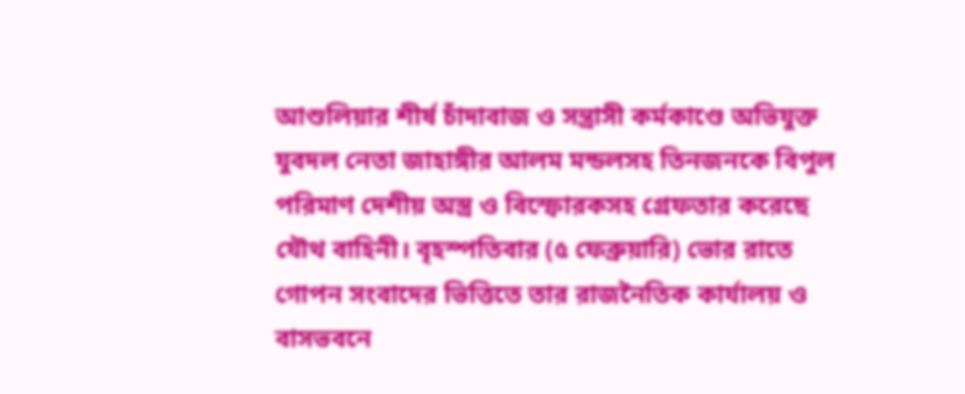আশুলিয়ার শীর্ষ চাঁদাবাজ ও সন্ত্রাসী কর্মকাণ্ডে অভিযুক্ত যুবদল নেতা জাহাঙ্গীর আলম মন্ডলসহ তিনজনকে বিপুল পরিমাণ দেশীয় অস্ত্র ও বিস্ফোরকসহ গ্রেফতার করেছে যৌথ বাহিনী। বৃহস্পতিবার (৫ ফেব্রুয়ারি) ভোর রাতে গোপন সংবাদের ভিত্তিতে তার রাজনৈতিক কার্যালয় ও বাসভবনে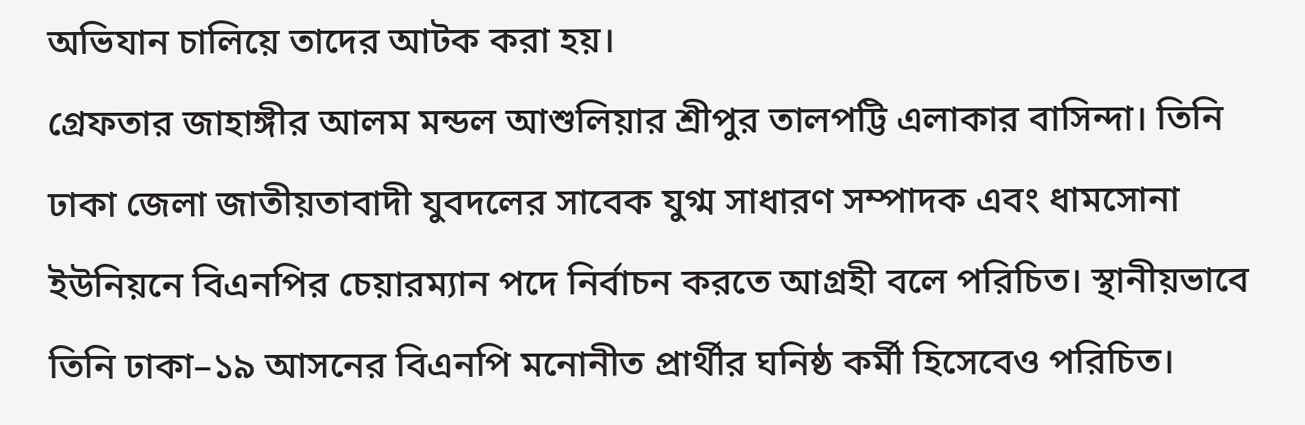অভিযান চালিয়ে তাদের আটক করা হয়।
গ্রেফতার জাহাঙ্গীর আলম মন্ডল আশুলিয়ার শ্রীপুর তালপট্টি এলাকার বাসিন্দা। তিনি ঢাকা জেলা জাতীয়তাবাদী যুবদলের সাবেক যুগ্ম সাধারণ সম্পাদক এবং ধামসোনা ইউনিয়নে বিএনপির চেয়ারম্যান পদে নির্বাচন করতে আগ্রহী বলে পরিচিত। স্থানীয়ভাবে তিনি ঢাকা–১৯ আসনের বিএনপি মনোনীত প্রার্থীর ঘনিষ্ঠ কর্মী হিসেবেও পরিচিত।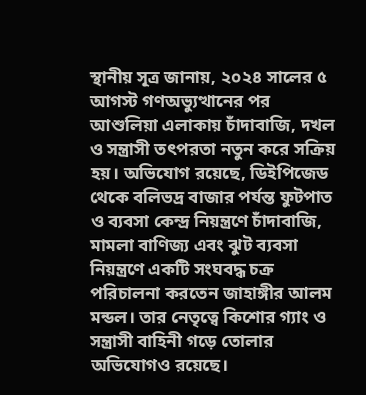স্থানীয় সূত্র জানায়, ২০২৪ সালের ৫ আগস্ট গণঅভ্যুত্থানের পর আশুলিয়া এলাকায় চাঁদাবাজি, দখল ও সন্ত্রাসী তৎপরতা নতুন করে সক্রিয় হয়। অভিযোগ রয়েছে, ডিইপিজেড থেকে বলিভদ্র বাজার পর্যন্ত ফুটপাত ও ব্যবসা কেন্দ্র নিয়ন্ত্রণে চাঁদাবাজি, মামলা বাণিজ্য এবং ঝুট ব্যবসা নিয়ন্ত্রণে একটি সংঘবদ্ধ চক্র পরিচালনা করতেন জাহাঙ্গীর আলম মন্ডল। তার নেতৃত্বে কিশোর গ্যাং ও সন্ত্রাসী বাহিনী গড়ে তোলার অভিযোগও রয়েছে।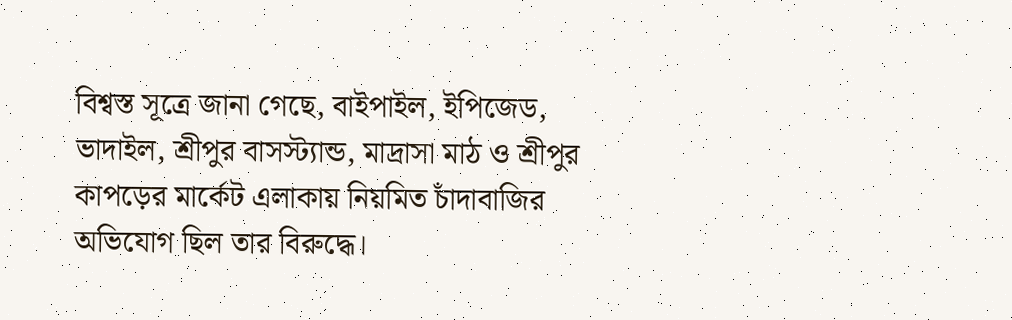বিশ্বস্ত সূত্রে জানা গেছে, বাইপাইল, ইপিজেড, ভাদাইল, শ্রীপুর বাসস্ট্যান্ড, মাদ্রাসা মাঠ ও শ্রীপুর কাপড়ের মার্কেট এলাকায় নিয়মিত চাঁদাবাজির অভিযোগ ছিল তার বিরুদ্ধে।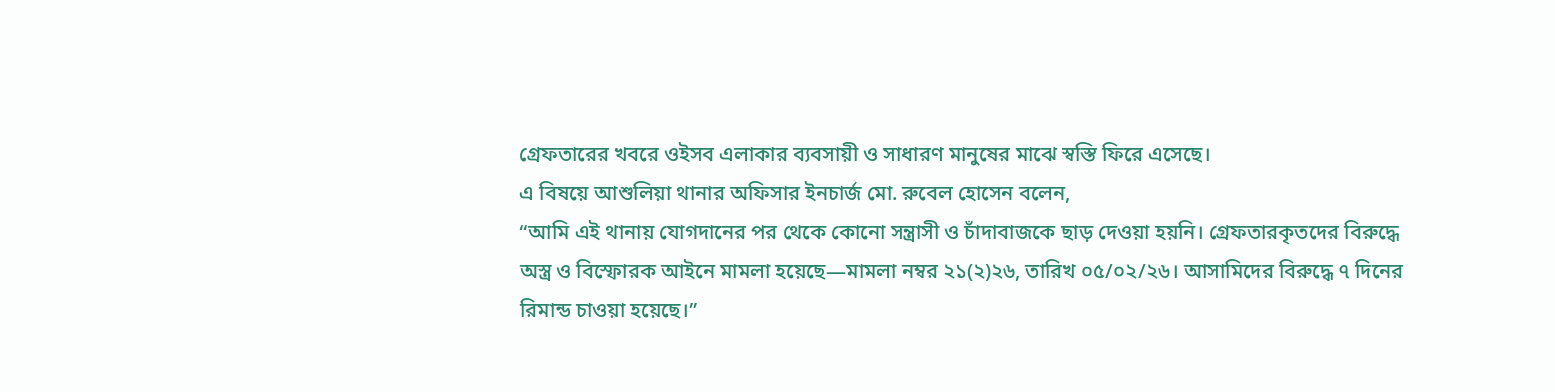গ্রেফতারের খবরে ওইসব এলাকার ব্যবসায়ী ও সাধারণ মানুষের মাঝে স্বস্তি ফিরে এসেছে।
এ বিষয়ে আশুলিয়া থানার অফিসার ইনচার্জ মো. রুবেল হোসেন বলেন,
“আমি এই থানায় যোগদানের পর থেকে কোনো সন্ত্রাসী ও চাঁদাবাজকে ছাড় দেওয়া হয়নি। গ্রেফতারকৃতদের বিরুদ্ধে অস্ত্র ও বিস্ফোরক আইনে মামলা হয়েছে—মামলা নম্বর ২১(২)২৬, তারিখ ০৫/০২/২৬। আসামিদের বিরুদ্ধে ৭ দিনের রিমান্ড চাওয়া হয়েছে।”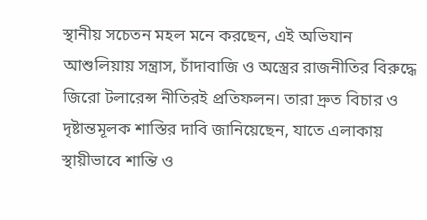স্থানীয় সচেতন মহল মনে করছেন, এই অভিযান আশুলিয়ায় সন্ত্রাস, চাঁদাবাজি ও অস্ত্রের রাজনীতির বিরুদ্ধে জিরো টলারেন্স নীতিরই প্রতিফলন। তারা দ্রুত বিচার ও দৃষ্টান্তমূলক শাস্তির দাবি জানিয়েছেন, যাতে এলাকায় স্থায়ীভাবে শান্তি ও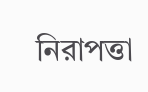নিরাপত্তা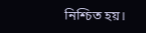নিশ্চিত হয়।